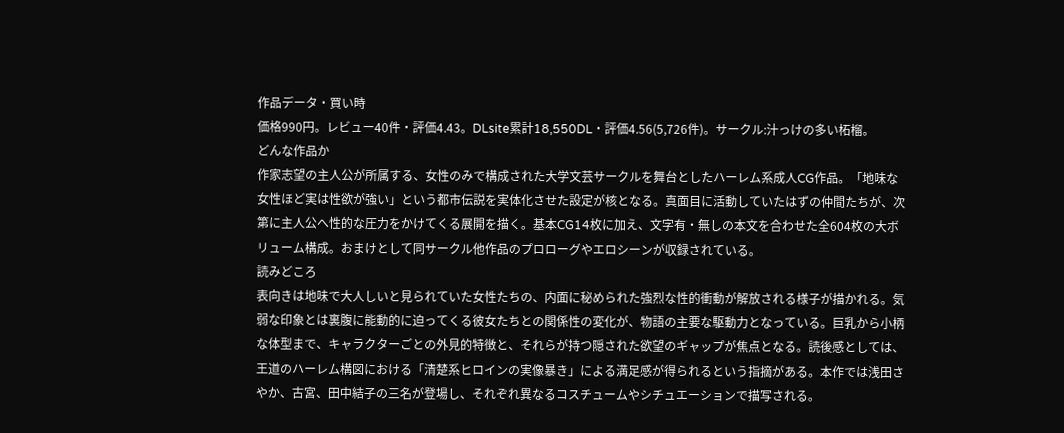作品データ・買い時
価格990円。レビュー40件・評価4.43。DLsite累計18,550DL・評価4.56(5,726件)。サークル:汁っけの多い柘榴。
どんな作品か
作家志望の主人公が所属する、女性のみで構成された大学文芸サークルを舞台としたハーレム系成人CG作品。「地味な女性ほど実は性欲が強い」という都市伝説を実体化させた設定が核となる。真面目に活動していたはずの仲間たちが、次第に主人公へ性的な圧力をかけてくる展開を描く。基本CG14枚に加え、文字有・無しの本文を合わせた全604枚の大ボリューム構成。おまけとして同サークル他作品のプロローグやエロシーンが収録されている。
読みどころ
表向きは地味で大人しいと見られていた女性たちの、内面に秘められた強烈な性的衝動が解放される様子が描かれる。気弱な印象とは裏腹に能動的に迫ってくる彼女たちとの関係性の変化が、物語の主要な駆動力となっている。巨乳から小柄な体型まで、キャラクターごとの外見的特徴と、それらが持つ隠された欲望のギャップが焦点となる。読後感としては、王道のハーレム構図における「清楚系ヒロインの実像暴き」による満足感が得られるという指摘がある。本作では浅田さやか、古宮、田中結子の三名が登場し、それぞれ異なるコスチュームやシチュエーションで描写される。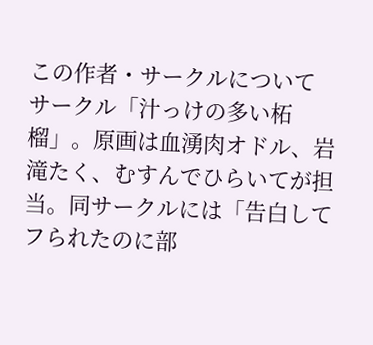この作者・サークルについて
サークル「汁っけの多い柘榴」。原画は血湧肉オドル、岩滝たく、むすんでひらいてが担当。同サークルには「告白してフられたのに部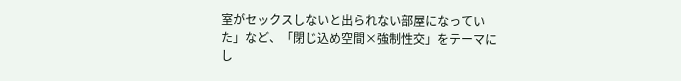室がセックスしないと出られない部屋になっていた」など、「閉じ込め空間×強制性交」をテーマにし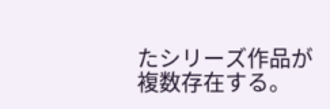たシリーズ作品が複数存在する。